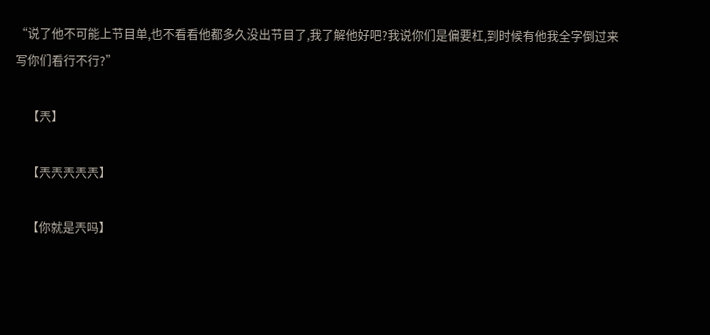“说了他不可能上节目单,也不看看他都多久没出节目了,我了解他好吧?我说你们是偏要杠,到时候有他我全字倒过来写你们看行不行?”

    【兲】

    【兲兲兲兲兲】

    【你就是兲吗】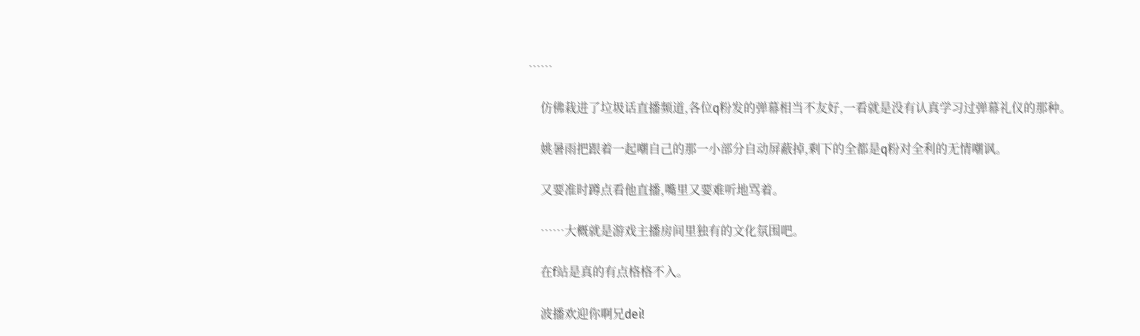……

    仿佛栽进了垃圾话直播频道,各位q粉发的弹幕相当不友好,一看就是没有认真学习过弹幕礼仪的那种。

    姚暑雨把跟着一起嘲自己的那一小部分自动屏蔽掉,剩下的全都是q粉对全利的无情嘲讽。

    又要准时蹲点看他直播,嘴里又要难听地骂着。

    ……大概就是游戏主播房间里独有的文化氛围吧。

    在f站是真的有点格格不入。

    波播欢迎你啊兄dei!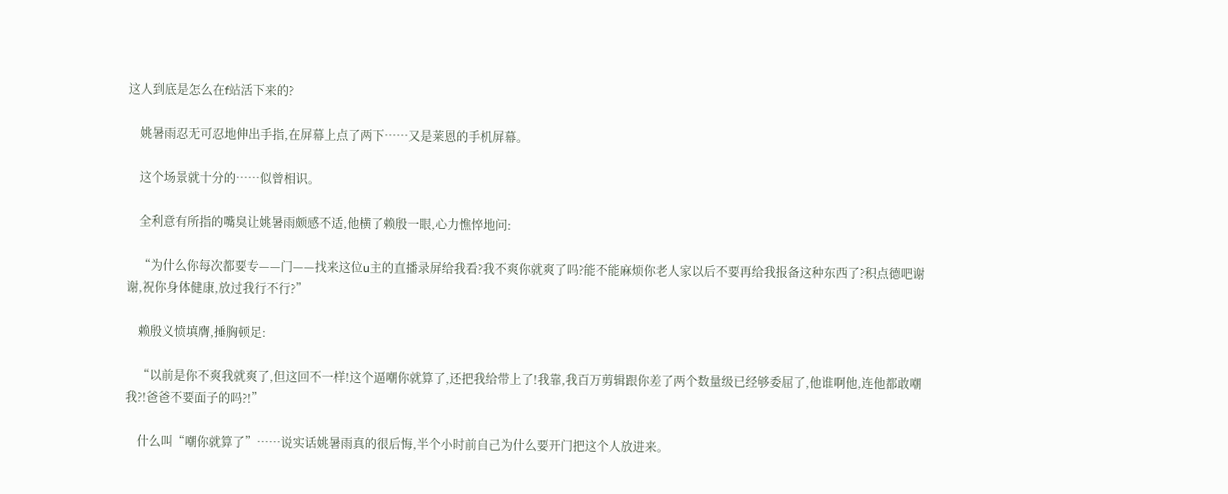这人到底是怎么在f站活下来的?

    姚暑雨忍无可忍地伸出手指,在屏幕上点了两下……又是莱恩的手机屏幕。

    这个场景就十分的……似曾相识。

    全利意有所指的嘴臭让姚暑雨颇感不适,他横了赖殷一眼,心力憔悴地问:

    “为什么你每次都要专——门——找来这位u主的直播录屏给我看?我不爽你就爽了吗?能不能麻烦你老人家以后不要再给我报备这种东西了?积点德吧谢谢,祝你身体健康,放过我行不行?”

    赖殷义愤填膺,捶胸顿足:

    “以前是你不爽我就爽了,但这回不一样!这个逼嘲你就算了,还把我给带上了!我靠,我百万剪辑跟你差了两个数量级已经够委屈了,他谁啊他,连他都敢嘲我?!爸爸不要面子的吗?!”

    什么叫“嘲你就算了”……说实话姚暑雨真的很后悔,半个小时前自己为什么要开门把这个人放进来。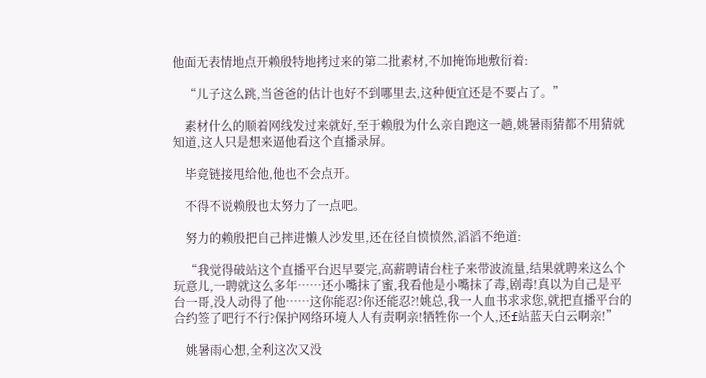他面无表情地点开赖殷特地拷过来的第二批素材,不加掩饰地敷衍着:

    “儿子这么跳,当爸爸的估计也好不到哪里去,这种便宜还是不要占了。”

    素材什么的顺着网线发过来就好,至于赖殷为什么亲自跑这一趟,姚暑雨猜都不用猜就知道,这人只是想来逼他看这个直播录屏。

    毕竟链接甩给他,他也不会点开。

    不得不说赖殷也太努力了一点吧。

    努力的赖殷把自己摔进懒人沙发里,还在径自愤愤然,滔滔不绝道:

    “我觉得破站这个直播平台迟早要完,高薪聘请台柱子来带波流量,结果就聘来这么个玩意儿,一聘就这么多年……还小嘴抹了蜜,我看他是小嘴抹了毒,剧毒!真以为自己是平台一哥,没人动得了他……这你能忍?你还能忍?!姚总,我一人血书求求您,就把直播平台的合约签了吧行不行?保护网络环境人人有责啊亲!牺牲你一个人,还f站蓝天白云啊亲!”

    姚暑雨心想,全利这次又没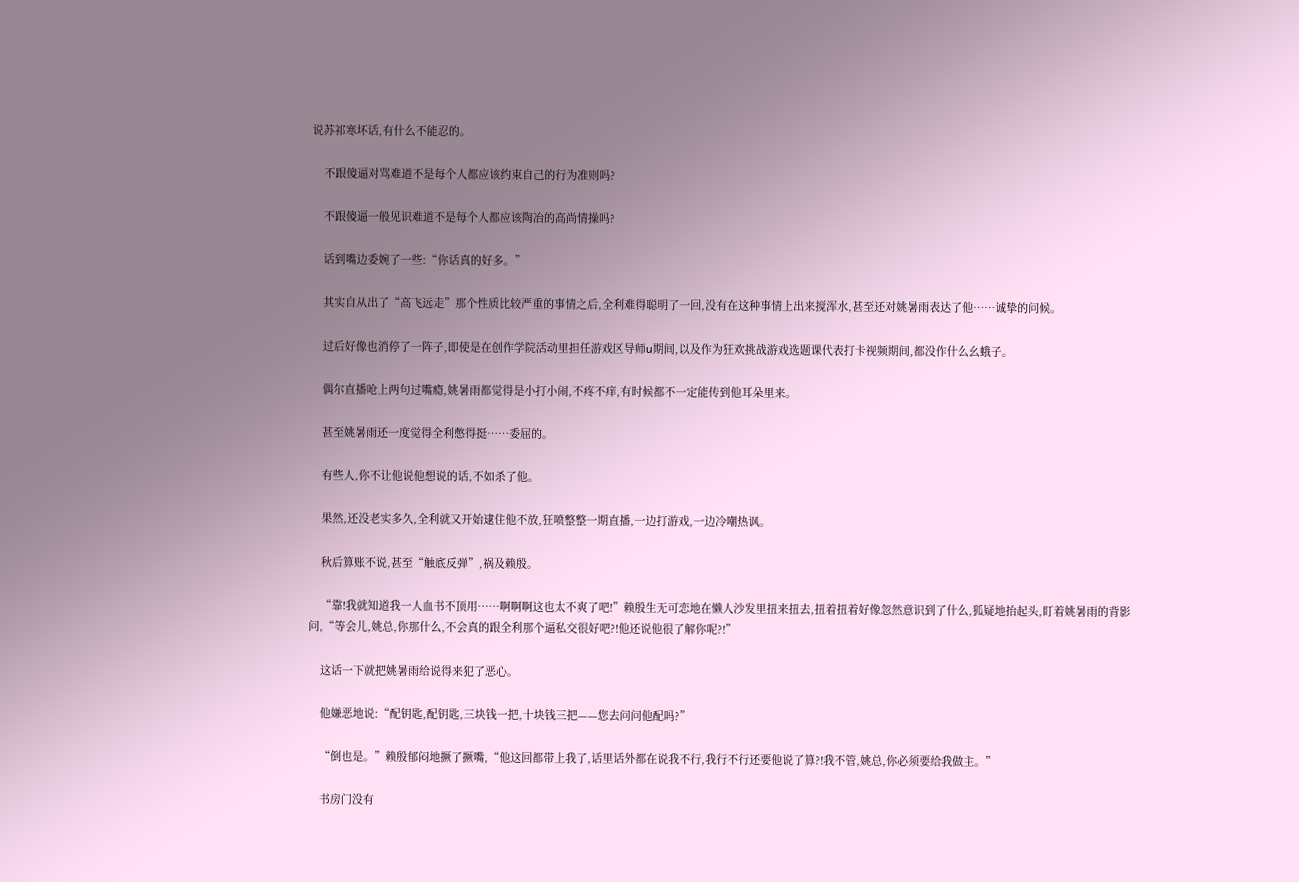说苏祁寒坏话,有什么不能忍的。

    不跟傻逼对骂难道不是每个人都应该约束自己的行为准则吗?

    不跟傻逼一般见识难道不是每个人都应该陶冶的高尚情操吗?

    话到嘴边委婉了一些:“你话真的好多。”

    其实自从出了“高飞远走”那个性质比较严重的事情之后,全利难得聪明了一回,没有在这种事情上出来搅浑水,甚至还对姚暑雨表达了他……诚挚的问候。

    过后好像也消停了一阵子,即使是在创作学院活动里担任游戏区导师u期间,以及作为狂欢挑战游戏选题课代表打卡视频期间,都没作什么幺蛾子。

    偶尔直播呛上两句过嘴瘾,姚暑雨都觉得是小打小闹,不疼不痒,有时候都不一定能传到他耳朵里来。

    甚至姚暑雨还一度觉得全利憋得挺……委屈的。

    有些人,你不让他说他想说的话,不如杀了他。

    果然,还没老实多久,全利就又开始逮住他不放,狂喷整整一期直播,一边打游戏,一边冷嘲热讽。

    秋后算账不说,甚至“触底反弹”,祸及赖殷。

    “靠!我就知道我一人血书不顶用……啊啊啊这也太不爽了吧!”赖殷生无可恋地在懒人沙发里扭来扭去,扭着扭着好像忽然意识到了什么,狐疑地抬起头,盯着姚暑雨的背影问,“等会儿,姚总,你那什么,不会真的跟全利那个逼私交很好吧?!他还说他很了解你呢?!”

    这话一下就把姚暑雨给说得来犯了恶心。

    他嫌恶地说:“配钥匙,配钥匙,三块钱一把,十块钱三把——您去问问他配吗?”

    “倒也是。”赖殷郁闷地撅了撅嘴,“他这回都带上我了,话里话外都在说我不行,我行不行还要他说了算?!我不管,姚总,你必须要给我做主。”

    书房门没有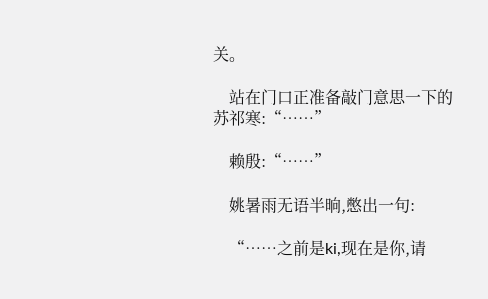关。

    站在门口正准备敲门意思一下的苏祁寒:“……”

    赖殷:“……”

    姚暑雨无语半晌,憋出一句:

    “……之前是ki,现在是你,请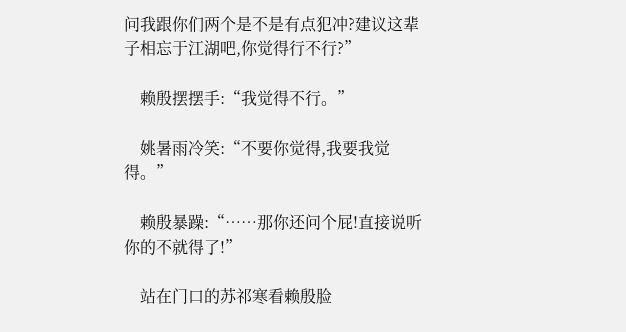问我跟你们两个是不是有点犯冲?建议这辈子相忘于江湖吧,你觉得行不行?”

    赖殷摆摆手:“我觉得不行。”

    姚暑雨冷笑:“不要你觉得,我要我觉得。”

    赖殷暴躁:“……那你还问个屁!直接说听你的不就得了!”

    站在门口的苏祁寒看赖殷脸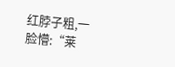红脖子粗,一脸懵:“莱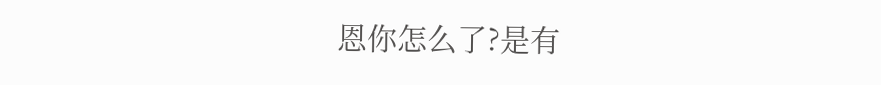恩你怎么了?是有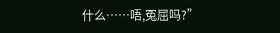什么……唔,冤屈吗?”